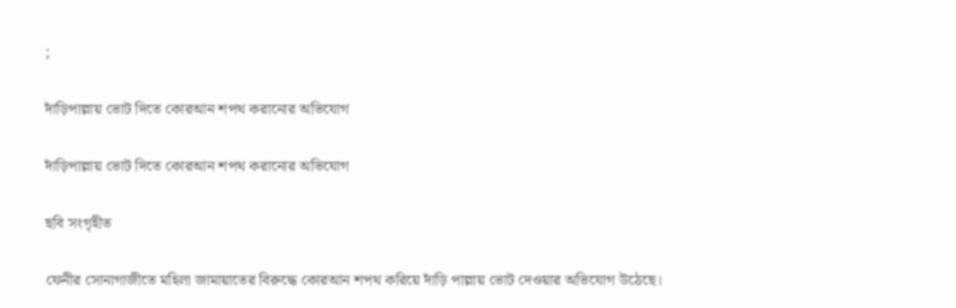;

দাঁড়িপাল্লায় ভোট দিতে কোরআন শপথ করানোর অভিযোগ

দাঁড়িপাল্লায় ভোট দিতে কোরআন শপথ করানোর অভিযোগ

ছবি সংগৃহীত

ফেনীর সোনাগাজীতে মহিলা জামায়াতের বিরুদ্ধে কোরআন শপথ করিয়ে দাঁড়ি পাল্লায় ভোট দেওয়ার অভিযোগ উঠেছে।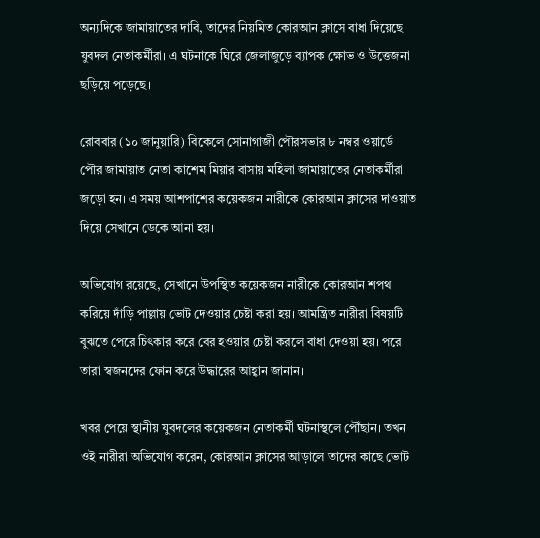অন্যদিকে জামায়াতের দাবি, তাদের নিয়মিত কোরআন ক্লাসে বাধা দিয়েছে যুবদল নেতাকর্মীরা। এ ঘটনাকে ঘিরে জেলাজুড়ে ব্যাপক ক্ষোভ ও উত্তেজনা ছড়িয়ে পড়েছে।

রোববার (১০ জানুয়ারি) বিকেলে সোনাগাজী পৌরসভার ৮ নম্বর ওয়ার্ডে পৌর জামায়াত নেতা কাশেম মিয়ার বাসায় মহিলা জামায়াতের নেতাকর্মীরা জড়ো হন। এ সময় আশপাশের কয়েকজন নারীকে কোরআন ক্লাসের দাওয়াত দিয়ে সেখানে ডেকে আনা হয়।

অভিযোগ রয়েছে, সেখানে উপস্থিত কয়েকজন নারীকে কোরআন শপথ করিয়ে দাঁড়ি পাল্লায় ভোট দেওয়ার চেষ্টা করা হয়। আমন্ত্রিত নারীরা বিষয়টি বুঝতে পেরে চিৎকার করে বের হওয়ার চেষ্টা করলে বাধা দেওয়া হয়। পরে তারা স্বজনদের ফোন করে উদ্ধারের আহ্বান জানান।

খবর পেয়ে স্থানীয় যুবদলের কয়েকজন নেতাকর্মী ঘটনাস্থলে পৌঁছান। তখন ওই নারীরা অভিযোগ করেন, কোরআন ক্লাসের আড়ালে তাদের কাছে ভোট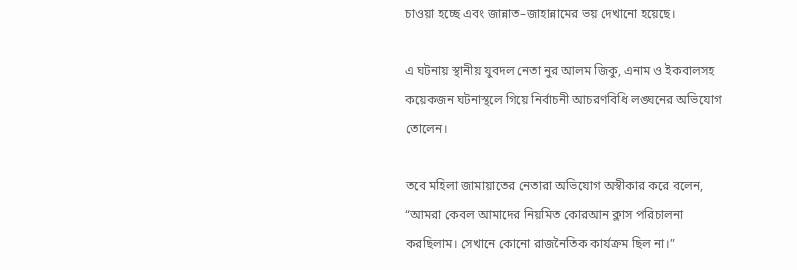চাওয়া হচ্ছে এবং জান্নাত–জাহান্নামের ভয় দেখানো হয়েছে।

এ ঘটনায় স্থানীয় যুবদল নেতা নুর আলম জিকু, এনাম ও ইকবালসহ কয়েকজন ঘটনাস্থলে গিয়ে নির্বাচনী আচরণবিধি লঙ্ঘনের অভিযোগ তোলেন।

তবে মহিলা জামায়াতের নেতারা অভিযোগ অস্বীকার করে বলেন, “আমরা কেবল আমাদের নিয়মিত কোরআন ক্লাস পরিচালনা করছিলাম। সেখানে কোনো রাজনৈতিক কার্যক্রম ছিল না।”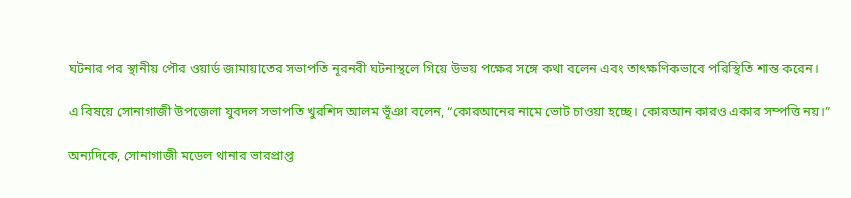ঘটনার পর স্থানীয় পৌর ওয়ার্ড জামায়াতের সভাপতি নূরনবী ঘটনাস্থলে গিয়ে উভয় পক্ষের সঙ্গে কথা বলেন এবং তাৎক্ষণিকভাবে পরিস্থিতি শান্ত করেন।

এ বিষয়ে সোনাগাজী উপজেলা যুবদল সভাপতি খুরশিদ আলম ভূঁঞা বলেন, “কোরআনের নামে ভোট চাওয়া হচ্ছে। কোরআন কারও একার সম্পত্তি নয়।”

অন্যদিকে, সোনাগাজী মডেল থানার ভারপ্রাপ্ত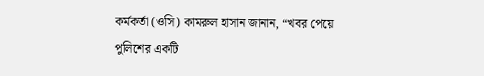কর্মকর্তা (ওসি) কামরুল হাসান জানান, “খবর পেয়ে পুলিশের একটি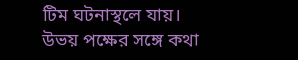টিম ঘটনাস্থলে যায়। উভয় পক্ষের সঙ্গে কথা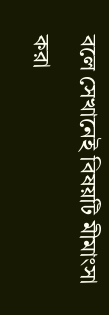বলে সেখানেই বিষয়টি মীমাংসা করা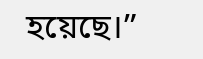হয়েছে।”